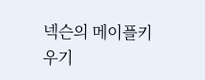넥슨의 메이플키우기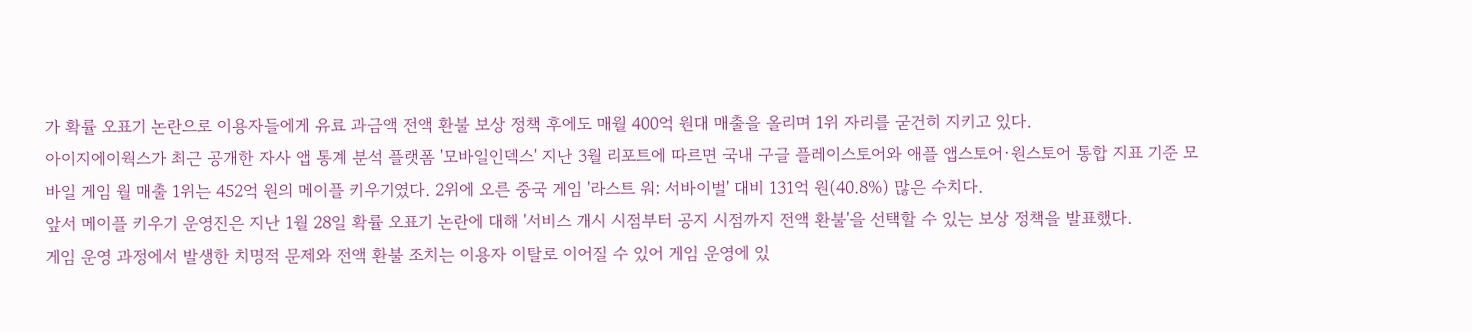가 확률 오표기 논란으로 이용자들에게 유료 과금액 전액 환불 보상 정책 후에도 매월 400억 원대 매출을 올리며 1위 자리를 굳건히 지키고 있다.
아이지에이웍스가 최근 공개한 자사 앱 통계 분석 플랫폼 '모바일인덱스' 지난 3월 리포트에 따르면 국내 구글 플레이스토어와 애플 앱스토어·원스토어 통합 지표 기준 모바일 게임 월 매출 1위는 452억 원의 메이플 키우기였다. 2위에 오른 중국 게임 '라스트 워: 서바이벌' 대비 131억 원(40.8%) 많은 수치다.
앞서 메이플 키우기 운영진은 지난 1월 28일 확률 오표기 논란에 대해 '서비스 개시 시점부터 공지 시점까지 전액 환불'을 선택할 수 있는 보상 정책을 발표했다.
게임 운영 과정에서 발생한 치명적 문제와 전액 환불 조치는 이용자 이탈로 이어질 수 있어 게임 운영에 있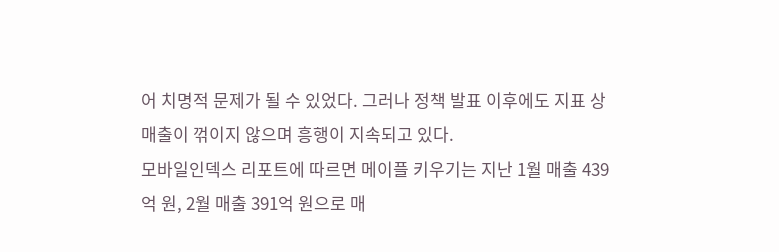어 치명적 문제가 될 수 있었다. 그러나 정책 발표 이후에도 지표 상 매출이 꺾이지 않으며 흥행이 지속되고 있다.
모바일인덱스 리포트에 따르면 메이플 키우기는 지난 1월 매출 439억 원, 2월 매출 391억 원으로 매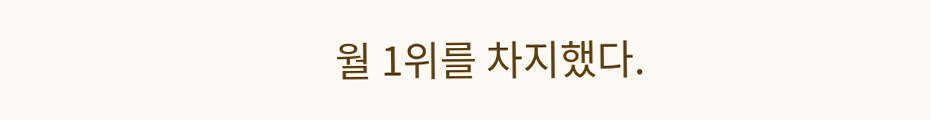월 1위를 차지했다.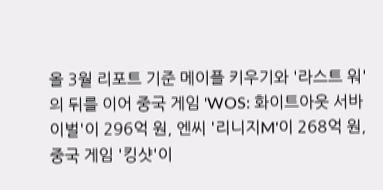올 3월 리포트 기준 메이플 키우기와 '라스트 워'의 뒤를 이어 중국 게임 'WOS: 화이트아웃 서바이벌'이 296억 원, 엔씨 '리니지M'이 268억 원, 중국 게임 '킹샷'이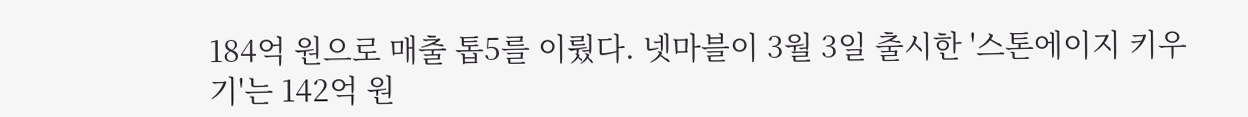184억 원으로 매출 톱5를 이뤘다. 넷마블이 3월 3일 출시한 '스톤에이지 키우기'는 142억 원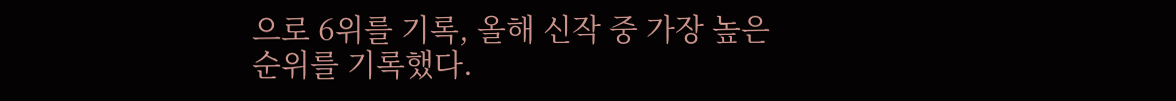으로 6위를 기록, 올해 신작 중 가장 높은 순위를 기록했다.